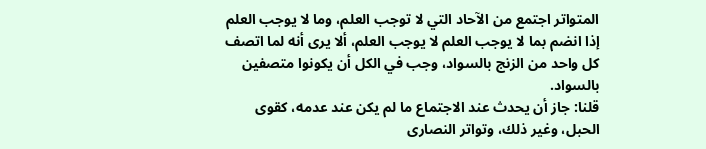المتواتر اجتمع من الآحاد التي لا توجب العلم، وما لا يوجب العلم إذا انضم بما لا يوجب العلم لا يوجب العلم، ألا يرى أنه لما اتصف كل واحد من الزنج بالسواد، وجب في الكل أن يكونوا متصفين بالسواد.
قلنا: جاز أن يحدث عند الاجتماع ما لم يكن عند عدمه، كقوى الحبل، وغير ذلك، وتواتر النصارى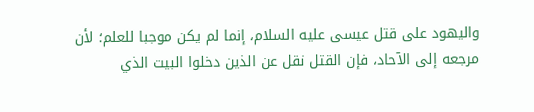واليهود على قتل عيسى عليه السلام، إنما لم يكن موجبا للعلم؛ لأن مرجعه إلى الآحاد، فإن القتل نقل عن الذين دخلوا البيت الذي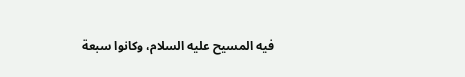فيه المسيح عليه السلام، وكانوا سبعة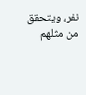نفر، ويتحقق من مثلهم